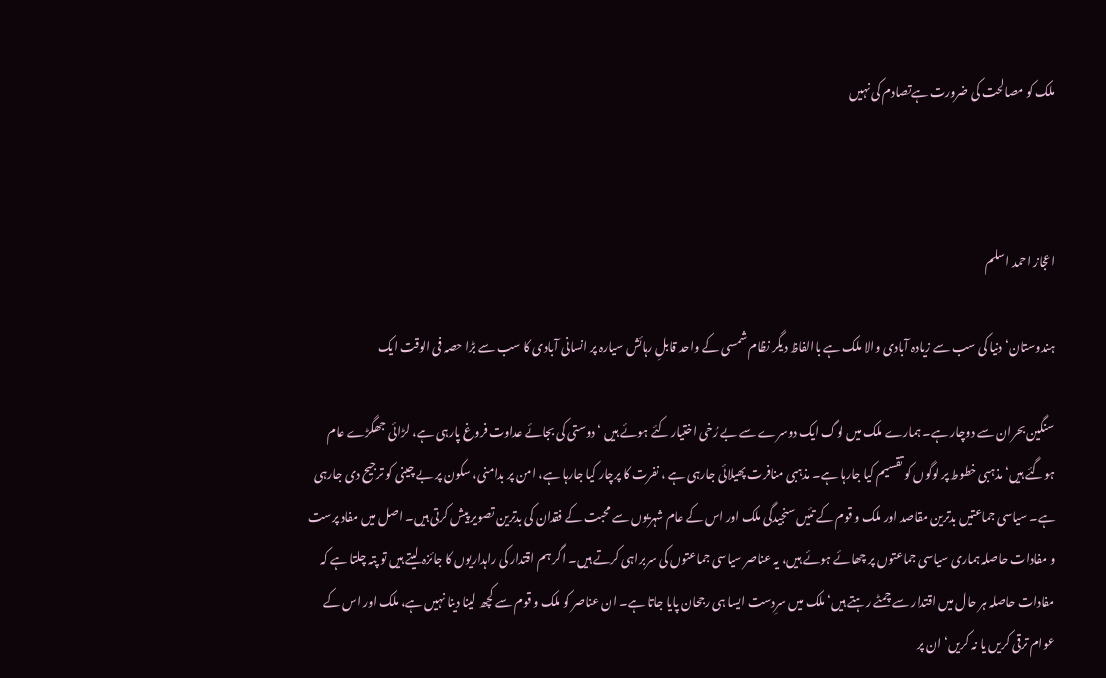ملک کو مصالحت کی ضرورت ہےتصادم کی نہیں



اعجاز احمد اسلم

ہندوستان‘ دنیا کی سب سے زیادہ آبادی والا ملک ہے باالفاظ دیگر نظام شمسی کے واحد قابلِ رہائش سیارہ پر انسانی آبادی کا سب سے بڑا حصہ فی الوقت ایک

سنگین بحران سے دوچار ہے۔ ہمارے ملک میں لوگ ایک دوسرے سے بے رُخی اختیار کئے ہوئے ہیں ‘دوستی کی بجائے عداوت فروغ پارہی ہے، لڑائی جھگڑے عام ہوگئے ہیں‘ مذہبی خطوط پر لوگوں کو تقسیم کیا جارہا ہے۔ مذہبی منافرت پھیلائی جارہی ہے ، نفرت کا پرچار کیا جارہا ہے، امن پر بدامنی، سکون پر بے چینی کو ترجیح دی جارہی ہے۔ سیاسی جماعتیں بدترین مقاصد اور ملک و قوم کے تئیں سنجیدگی ملک اور اس کے عام شہریوں سے محبت کے فقدان کی بدترین تصویر پیش کرتی ہیں۔ اصل میں مفاد پرست و مفادات حاصلہ ہماری سیاسی جماعتوں پر چھائے ہوئے ہیں، یہ عناصر سیاسی جماعتوں کی سربراہی کرتے ہیں۔ اگر ہم اقتدار کی راہداریوں کا جائزہ لیتے ہیں تو پتہ چلتا ہے کہ مفادات حاصلہ ہر حال میں اقتدار سے چمٹے رہتے ہیں‘ ملک میں سرِدست ایسا ہی رجحان پایا جاتا ہے۔ ان عناصر کو ملک و قوم سے کچھ لینا دینا نہیں ہے، ملک اور اس کے عوام ترقی کریں یا نہ کریں‘ ان پر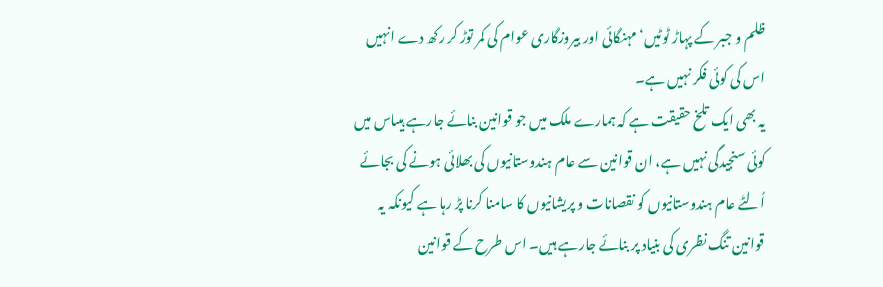ظلم و جبر کے پہاڑ ٹوٹیں‘ مہنگائی اور بیروزگاری عوام کی کمر توڑ کر رکھ دے انہیں اس کی کوئی فکر نہیں ہے۔
یہ بھی ایک تلخ حقیقت ہے کہ ہمارے ملک میں جو قوانین بنائے جارہے ہیںاس میں کوئی سنجیدگی نہیں ہے، ان قوانین سے عام ہندوستانیوں کی بھلائی ہونے کی بجائے اُلٹے عام ہندوستانیوں کو نقصانات و پریشانیوں کا سامنا کرنا پڑ رہا ہے کیونکہ یہ قوانین تنگ نظری کی بنیاد پر بنائے جارہے ہیں۔ اس طرح کے قوانین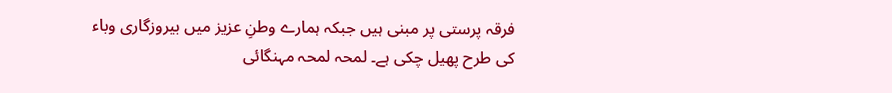فرقہ پرستی پر مبنی ہیں جبکہ ہمارے وطنِ عزیز میں بیروزگاری وباء کی طرح پھیل چکی ہے۔ لمحہ لمحہ مہنگائی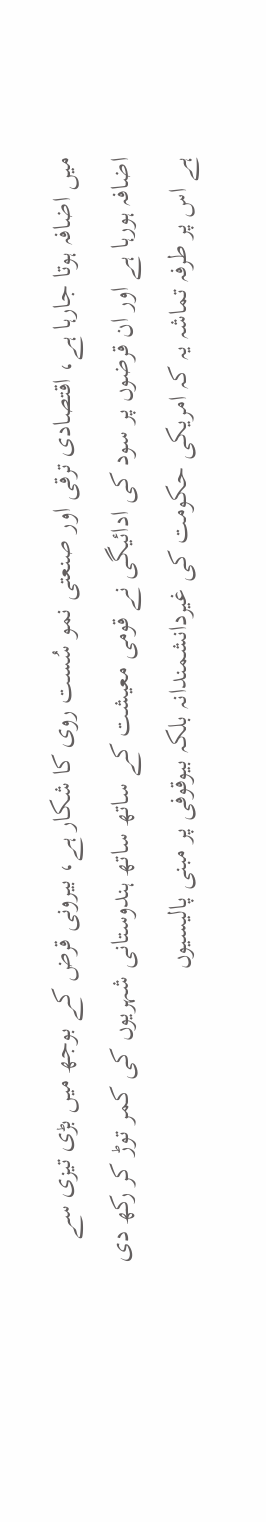میں اضافہ ہوتا جارہا ہے، اقتصادی ترقی اور صنعتی نمو سُست روی کا شکار ہے، بیرونی قرض کے بوجھ میں بڑی تیزی سے اضافہ ہورہا ہے اور ان قرضوں پر سود کی ادائیگی نے قومی معیشت کے ساتھ ساتھ ہندوستانی شہریوں کی کمر توڑ کر رکھ دی ہے اس پر طرفہ تماشہ یہ کہ امریکی حکومت کی غیردانشمندانہ بلکہ بیوقوفی پر مبنی پالیسیوں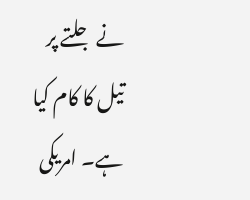نے جلتے پر تیل کا کام کیا ہے۔ امریکی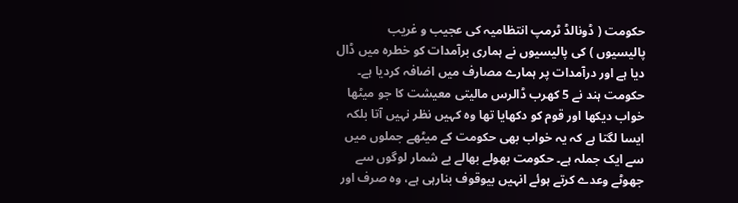حکومت ( ڈونالڈ ٹرمپ انتظامیہ کی عجیب و غریب پالیسیوں ) کی پالیسیوں نے ہماری برآمدات کو خطرہ میں ڈال دیا ہے اور درآمدات پر ہمارے مصارف میں اضافہ کردیا ہے۔
حکومت ہند نے 5 کھرب ڈالرس مالیتی معیشت کا جو میٹھا خواب دیکھا اور قوم کو دکھایا تھا وہ کہیں نظر نہیں آتا بلکہ ایسا لگتا ہے کہ یہ خواب بھی حکومت کے میٹھے جملوں میں سے ایک جملہ ہے۔ حکومت بھولے بھالے بے شمار لوگوں سے جھوٹے وعدے کرتے ہوئے انہیں بیوقوف بنارہی ہے، وہ صرف اور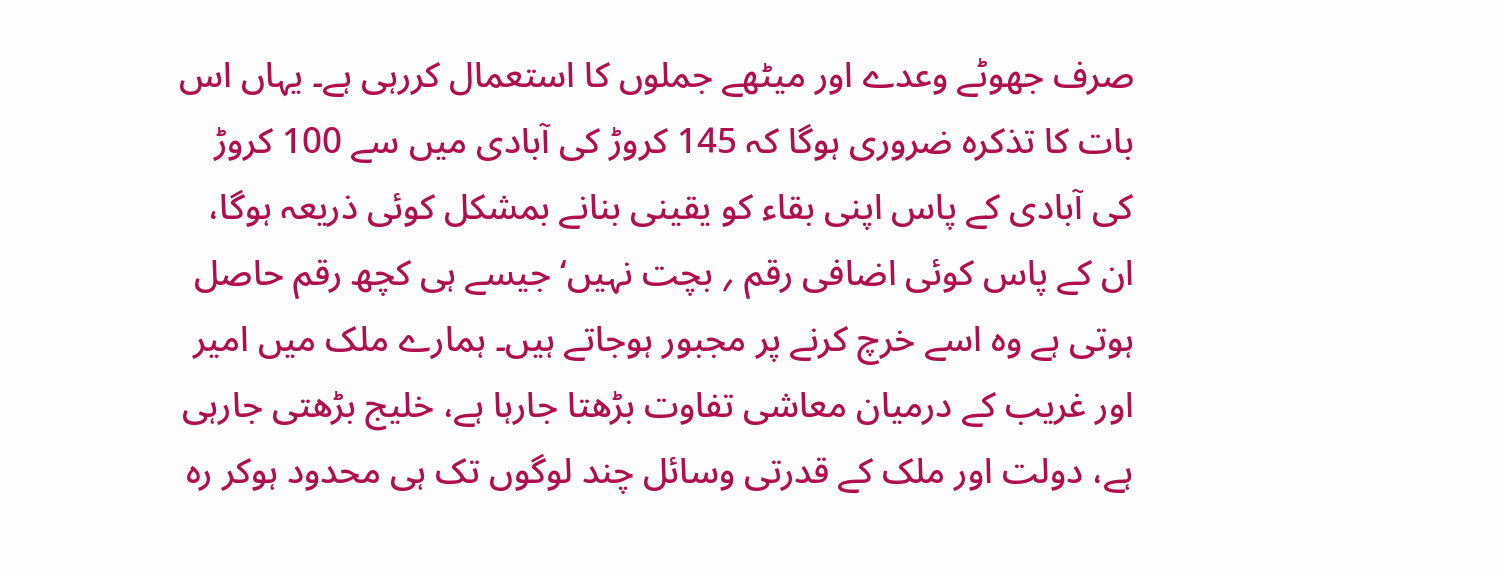صرف جھوٹے وعدے اور میٹھے جملوں کا استعمال کررہی ہے۔ یہاں اس بات کا تذکرہ ضروری ہوگا کہ 145 کروڑ کی آبادی میں سے 100 کروڑ کی آبادی کے پاس اپنی بقاء کو یقینی بنانے بمشکل کوئی ذریعہ ہوگا، ان کے پاس کوئی اضافی رقم ؍ بچت نہیں‘ جیسے ہی کچھ رقم حاصل ہوتی ہے وہ اسے خرچ کرنے پر مجبور ہوجاتے ہیں۔ ہمارے ملک میں امیر اور غریب کے درمیان معاشی تفاوت بڑھتا جارہا ہے، خلیج بڑھتی جارہی ہے، دولت اور ملک کے قدرتی وسائل چند لوگوں تک ہی محدود ہوکر رہ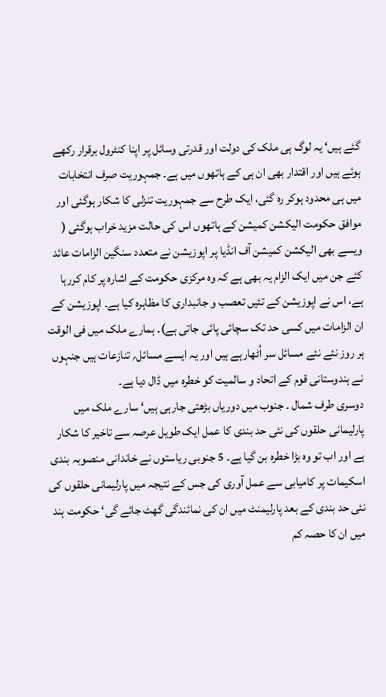گئے ہیں‘ یہ لوگ ہی ملک کی دولت اور قدرتی وسائل پر اپنا کنٹرول برقرار رکھے ہوئے ہیں اور اقتدار بھی ان ہی کے ہاتھوں میں ہے۔ جمہوریت صرف انتخابات میں ہی محدود ہوکر رہ گئی، ایک طرح سے جمہوریت تنزلی کا شکار ہوگئی اور موافق حکومت الیکشن کمیشن کے ہاتھوں اس کی حالت مزید خراب ہوگئی ( ویسے بھی الیکشن کمیشن آف انڈیا پر اپوزیشن نے متعدد سنگین الزامات عائد کئے جن میں ایک الزام یہ بھی ہے کہ وہ مرکزی حکومت کے اشارہ پر کام کررہا ہے، اس نے اپوزیشن کے تئیں تعصب و جانبداری کا مظاہرہ کیا ہے۔ اپوزیشن کے ان الزامات میں کسی حد تک سچائی پائی جاتی ہے)۔ ہمارے ملک میں فی الوقت ہر روز نئے نئے مسائل سر اُٹھارہے ہیں اور یہ ایسے مسائل؍ تنازعات ہیں جنہوں نے ہندوستانی قوم کے اتحاد و سالمیت کو خطرہ میں ڈال دیا ہے۔
دوسری طرف شمال ۔ جنوب میں دوریاں بڑھتی جارہی ہیں‘ سارے ملک میں پارلیمانی حلقوں کی نئی حد بندی کا عمل ایک طویل عرصہ سے تاخیر کا شکار ہے اور اب تو وہ بڑا خطرہ بن گیا ہے۔ 5 جنوبی ریاستوں نے خاندانی منصوبہ بندی اسکیمات پر کامیابی سے عمل آوری کی جس کے نتیجہ میں پارلیمانی حلقوں کی نئی حد بندی کے بعد پارلیمنٹ میں ان کی نمائندگی گھٹ جائے گی‘ حکومت ہند میں ان کا حصہ کم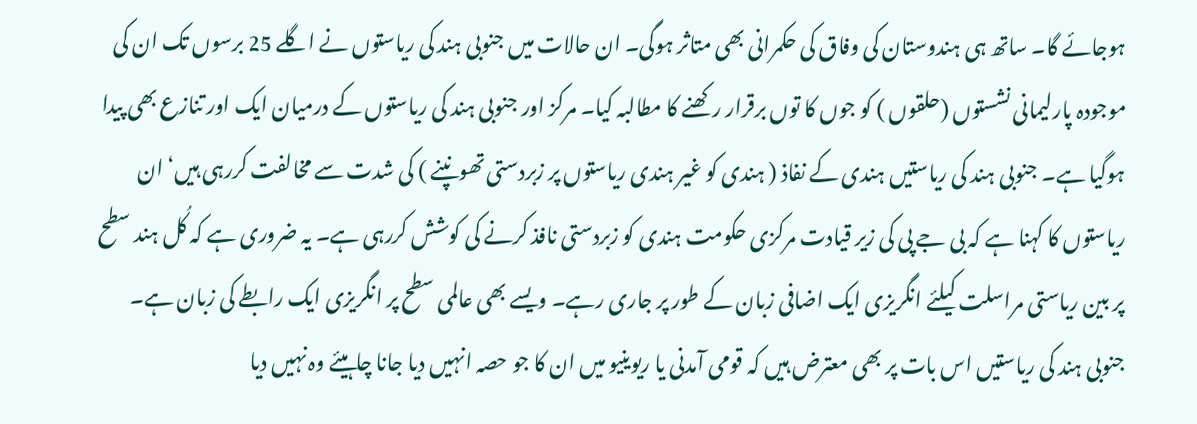ہوجائے گا۔ ساتھ ہی ہندوستان کی وفاق کی حکمرانی بھی متاثر ہوگی۔ ان حالات میں جنوبی ہند کی ریاستوں نے اگلے 25 برسوں تک ان کی موجودہ پارلیمانی نشستوں (حلقوں ) کو جوں کا توں برقرار رکھنے کا مطالبہ کیا۔ مرکز اور جنوبی ہند کی ریاستوں کے درمیان ایک اور تنازع بھی پیدا ہوگیا ہے۔ جنوبی ہند کی ریاستیں ہندی کے نفاذ ( ہندی کو غیر ہندی ریاستوں پر زبردستی تھونپنے ) کی شدت سے مخالفت کررہی ہیں‘ ان ریاستوں کا کہنا ہے کہ بی جے پی کی زیر قیادت مرکزی حکومت ہندی کو زبردستی نافذ کرنے کی کوشش کررہی ہے۔ یہ ضروری ہے کہ کُل ہند سطح پر بین ریاستی مراسلت کیلئے انگریزی ایک اضافی زبان کے طور پر جاری رہے۔ ویسے بھی عالمی سطح پر انگریزی ایک رابطے کی زبان ہے۔ جنوبی ہند کی ریاستیں اس بات پر بھی معترض ہیں کہ قومی آمدنی یا ریوینیو میں ان کا جو حصہ انہیں دیا جانا چاہیئے وہ نہیں دیا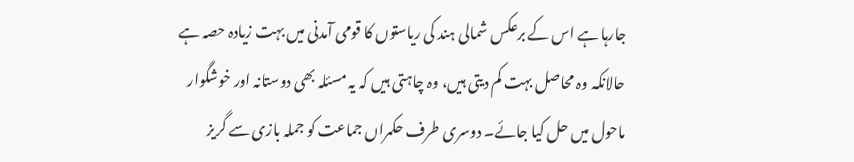جارہا ہے اس کے برعکس شمالی ہند کی ریاستوں کا قومی آمدنی میں بہت زیادہ حصہ ہے حالانکہ وہ محاصل بہت کم دیتی ہیں، وہ چاہتی ہیں کہ یہ مسئلہ بھی دوستانہ اور خوشگوار ماحول میں حل کیا جائے۔ دوسری طرف حکمراں جماعت کو جملہ بازی سے گریز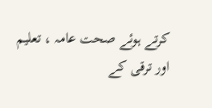کرتے ہوئے صحت عامہ ، تعلیم اور ترقی کے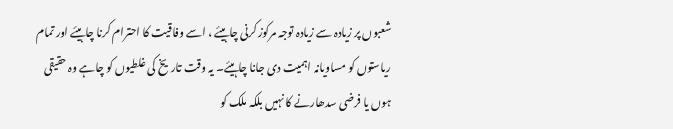شعبوں پر زیادہ سے زیادہ توجہ مرکوز کرنی چاہیئے ، اسے وفاقیت کا احترام کرنا چاہیئے اور تمام ریاستوں کو مساویانہ اہمیت دی جانا چاہیئے۔ یہ وقت تاریخ کی غلطیوں کو چاہے وہ حقیقی ہوں یا فرضی سدھارنے کا نہیں بلکہ ملک کو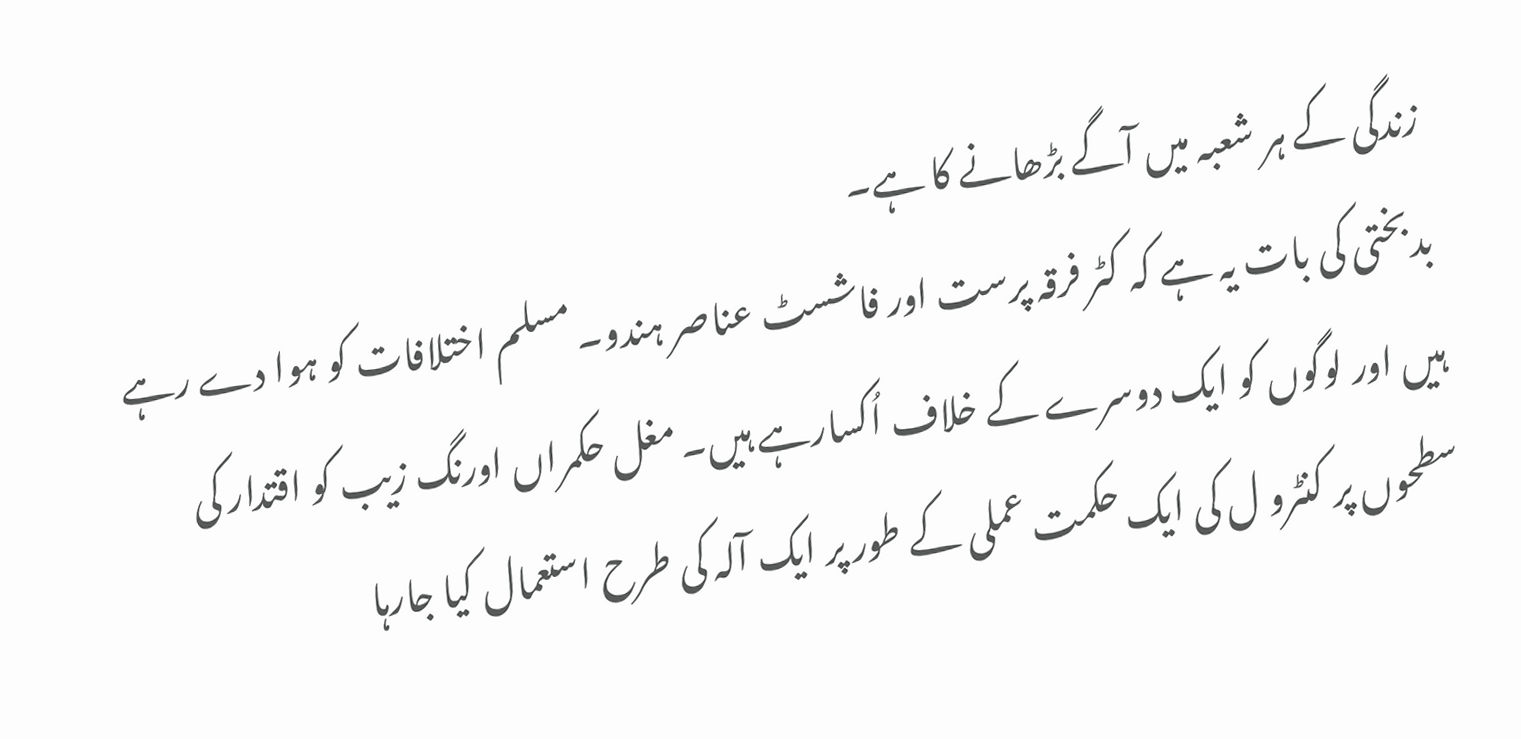زندگی کے ہر شعبہ میں آگے بڑھانے کا ہے۔
بدبختی کی بات یہ ہے کہ کٹر فرقہ پرست اور فاشسٹ عناصر ہندو۔ مسلم اختلافات کو ہوا دے رہے ہیں اور لوگوں کو ایک دوسرے کے خلاف اُکسارہے ہیں۔ مغل حکمراں اورنگ زیب کو اقتدار کی سطحوں پر کنٹرو ل کی ایک حکمت عملی کے طور پر ایک آلہ کی طرح استعمال کیا جارہا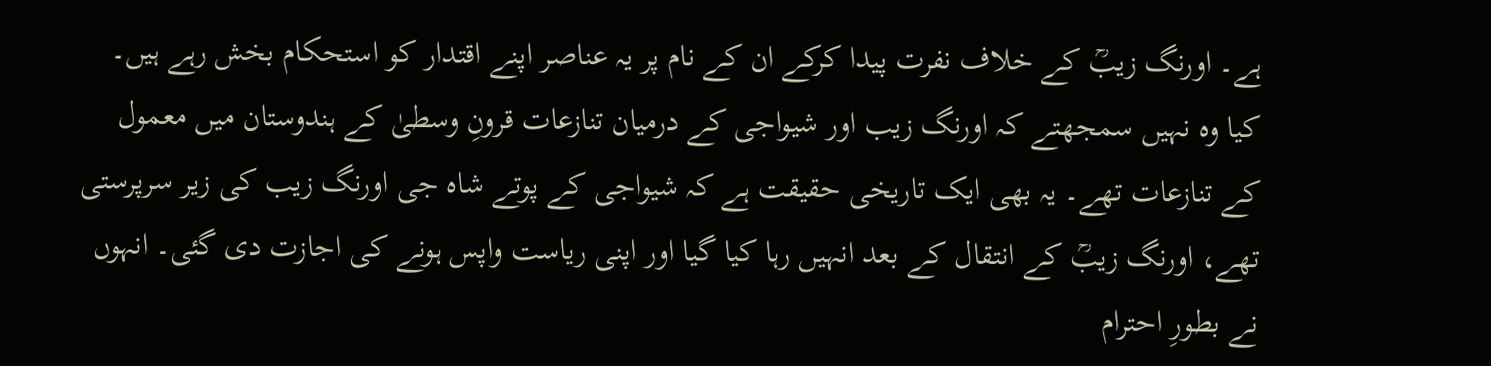ہے۔ اورنگ زیبؒ کے خلاف نفرت پیدا کرکے ان کے نام پر یہ عناصر اپنے اقتدار کو استحکام بخش رہے ہیں۔ کیا وہ نہیں سمجھتے کہ اورنگ زیب اور شیواجی کے درمیان تنازعات قرونِ وسطیٰ کے ہندوستان میں معمول کے تنازعات تھے۔ یہ بھی ایک تاریخی حقیقت ہے کہ شیواجی کے پوتے شاہ جی اورنگ زیب کی زیر سرپرستی تھے، اورنگ زیبؒ کے انتقال کے بعد انہیں رہا کیا گیا اور اپنی ریاست واپس ہونے کی اجازت دی گئی۔ انہوں نے بطورِ احترام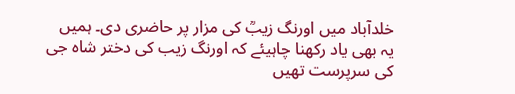خلدآباد میں اورنگ زیبؒ کی مزار پر حاضری دی۔ ہمیں یہ بھی یاد رکھنا چاہیئے کہ اورنگ زیب کی دختر شاہ جی کی سرپرست تھیں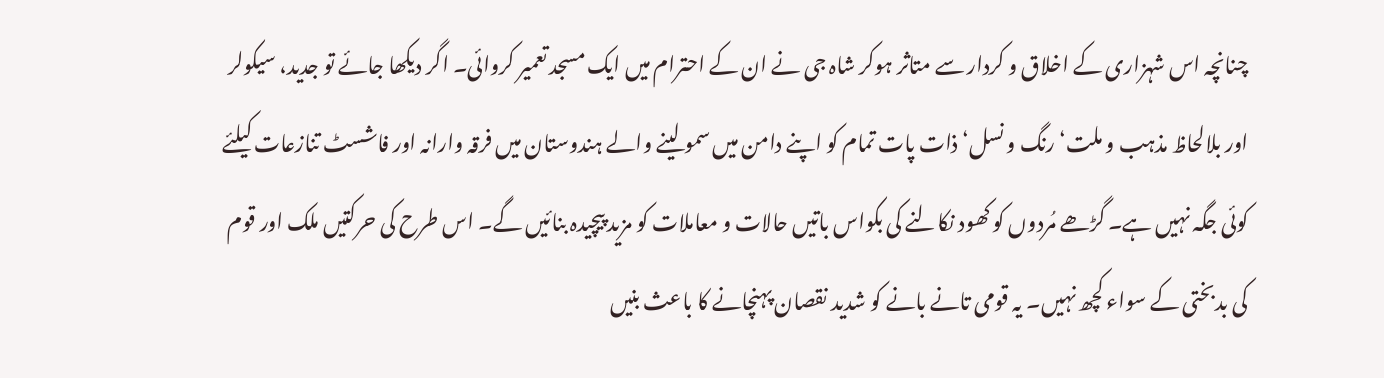چنانچہ اس شہزاری کے اخلاق و کردار سے متاثر ہوکر شاہ جی نے ان کے احترام میں ایک مسجد تعمیر کروائی۔ اگر دیکھا جائے تو جدید، سیکولر اور بلالحاظ مذہب و ملت‘ رنگ و نسل‘ ذات پات تمام کو اپنے دامن میں سمو لینے والے ہندوستان میں فرقہ وارانہ اور فاشسٹ تنازعات کیلئے کوئی جگہ نہیں ہے۔ گڑھے مُردوں کو کھود نکالنے کی بکواس باتیں حالات و معاملات کو مزید پیچیدہ بنائیں گے۔ اس طرح کی حرکتیں ملک اور قوم کی بدبختی کے سواء کچھ نہیں۔ یہ قومی تانے بانے کو شدید نقصان پہنچانے کا باعث بنیں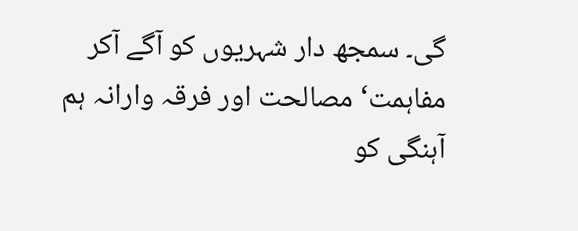گی۔ سمجھ دار شہریوں کو آگے آکر مفاہمت‘ مصالحت اور فرقہ وارانہ ہم آہنگی کو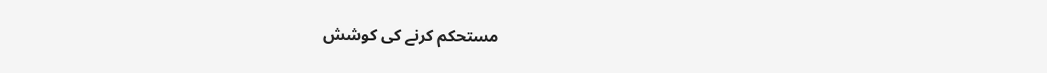مستحکم کرنے کی کوشش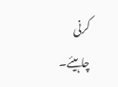کرنی چاہیئے۔